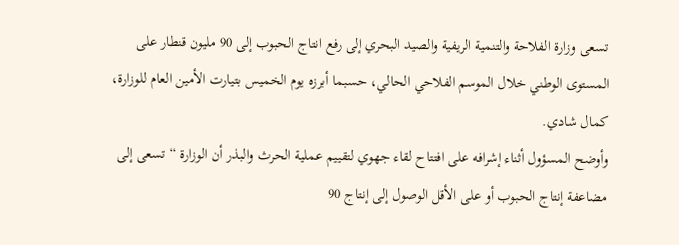تسعى وزارة الفلاحة والتنمية الريفية والصيد البحري إلى رفع انتاج الحبوب إلى 90 مليون قنطار على المستوى الوطني خلال الموسم الفلاحي الحالي، حسبما أبرزه يوم الخميس بتيارت الأمين العام للوزارة، كمال شادي.
وأوضح المسؤول أثناء إشرافه على افتتاح لقاء جهوي لتقييم عملية الحرث والبذر أن الوزارة “تسعى إلى مضاعفة إنتاج الحبوب أو على الأقل الوصول إلى إنتاج 90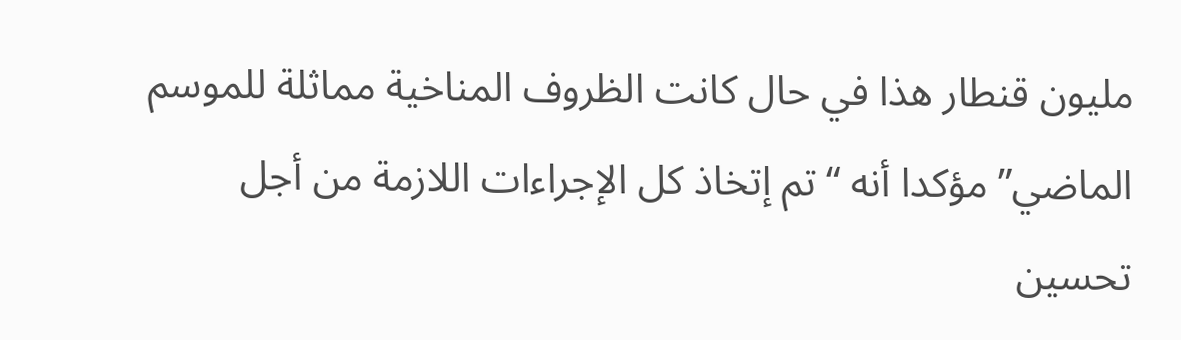مليون قنطار هذا في حال كانت الظروف المناخية مماثلة للموسم الماضي” مؤكدا أنه “تم إتخاذ كل الإجراءات اللازمة من أجل تحسين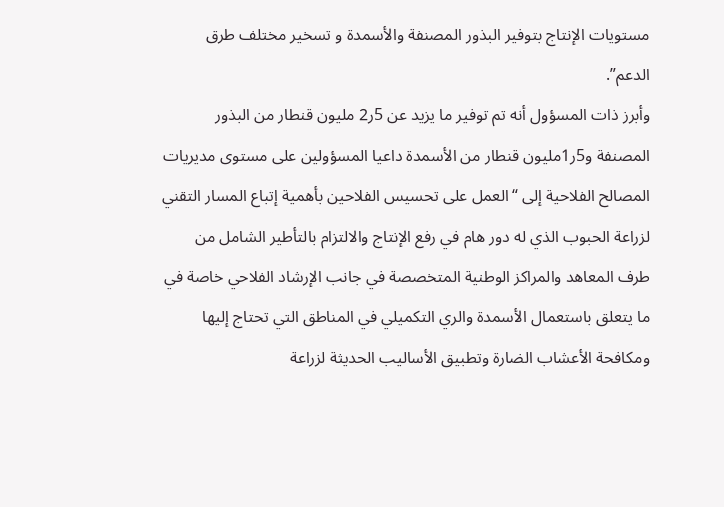مستويات الإنتاج بتوفير البذور المصنفة والأسمدة و تسخير مختلف طرق الدعم”.
وأبرز ذات المسؤول أنه تم توفير ما يزيد عن 5ر2 مليون قنطار من البذور المصنفة و5ر1مليون قنطار من الأسمدة داعيا المسؤولين على مستوى مديريات المصالح الفلاحية إلى “العمل على تحسيس الفلاحين بأهمية إتباع المسار التقني لزراعة الحبوب الذي له دور هام في رفع الإنتاج والالتزام بالتأطير الشامل من طرف المعاهد والمراكز الوطنية المتخصصة في جانب الإرشاد الفلاحي خاصة في ما يتعلق باستعمال الأسمدة والري التكميلي في المناطق التي تحتاج إليها ومكافحة الأعشاب الضارة وتطبيق الأساليب الحديثة لزراعة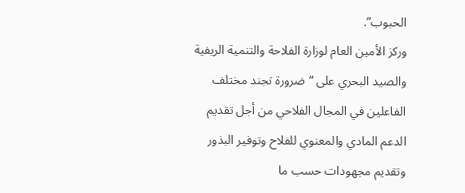الحبوب”.
وركز الأمين العام لوزارة الفلاحة والتنمية الريفية والصيد البحري على “ضرورة تجند مختلف الفاعلين في المجال الفلاحي من أجل تقديم الدعم المادي والمعنوي للفلاح وتوفير البذور وتقديم مجهودات حسب ما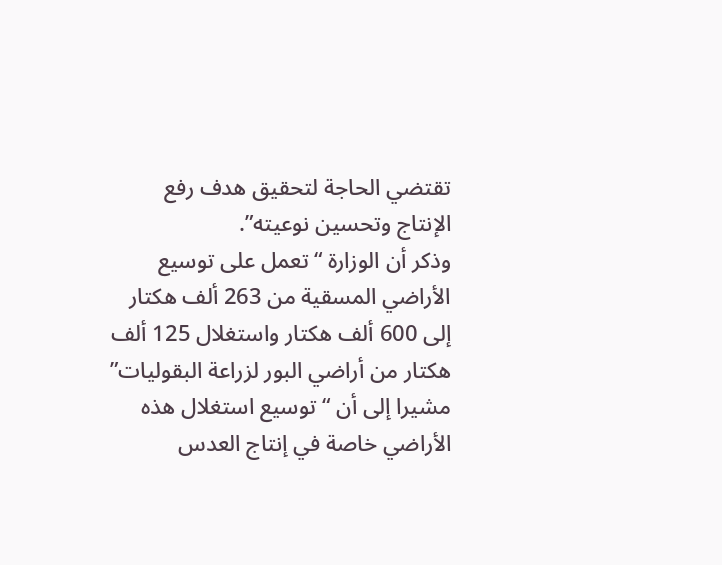تقتضي الحاجة لتحقيق هدف رفع الإنتاج وتحسين نوعيته”.
وذكر أن الوزارة “تعمل على توسيع الأراضي المسقية من 263 ألف هكتار إلى 600 ألف هكتار واستغلال 125 ألف هكتار من أراضي البور لزراعة البقوليات” مشيرا إلى أن “توسيع استغلال هذه الأراضي خاصة في إنتاج العدس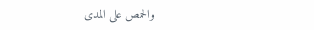والحمص على المدى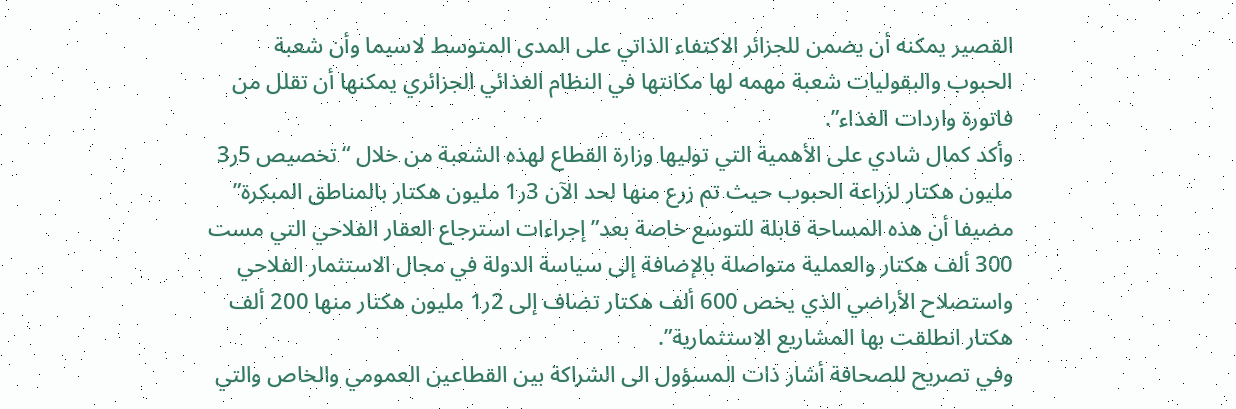القصير يمكنه أن يضمن للجزائر الاكتفاء الذاتي على المدى المتوسط لاسيما وأن شعبة الحبوب والبقوليات شعبة مهمه لها مكانتها في النظام الغذائي الجزائري يمكنها أن تقلل من فاتورة واردات الغذاء”.
وأكد كمال شادي على الأهمية التي توليها وزارة القطاع لهذه الشعبة من خلال “تخصيص 5ر3 مليون هكتار لزراعة الحبوب حيث تم زرع منها لحد الآن 3ر1 مليون هكتار بالمناطق المبكرة” مضيفا أن هذه المساحة قابلة للتوسع خاصة بعد” إجراءات استرجاع العقار الفلاحي التي مست 300 ألف هكتار والعملية متواصلة بالإضافة إلى سياسة الدولة في مجال الاستثمار الفلاحي واستصلاح الأراضي الذي يخص 600 ألف هكتار تضاف إلى 2ر1 مليون هكتار منها 200 ألف هكتار انطلقت بها المشاريع الاستثمارية”.
وفي تصريح للصحافة أشار ذات المسؤول الى الشراكة بين القطاعين العمومي والخاص والتي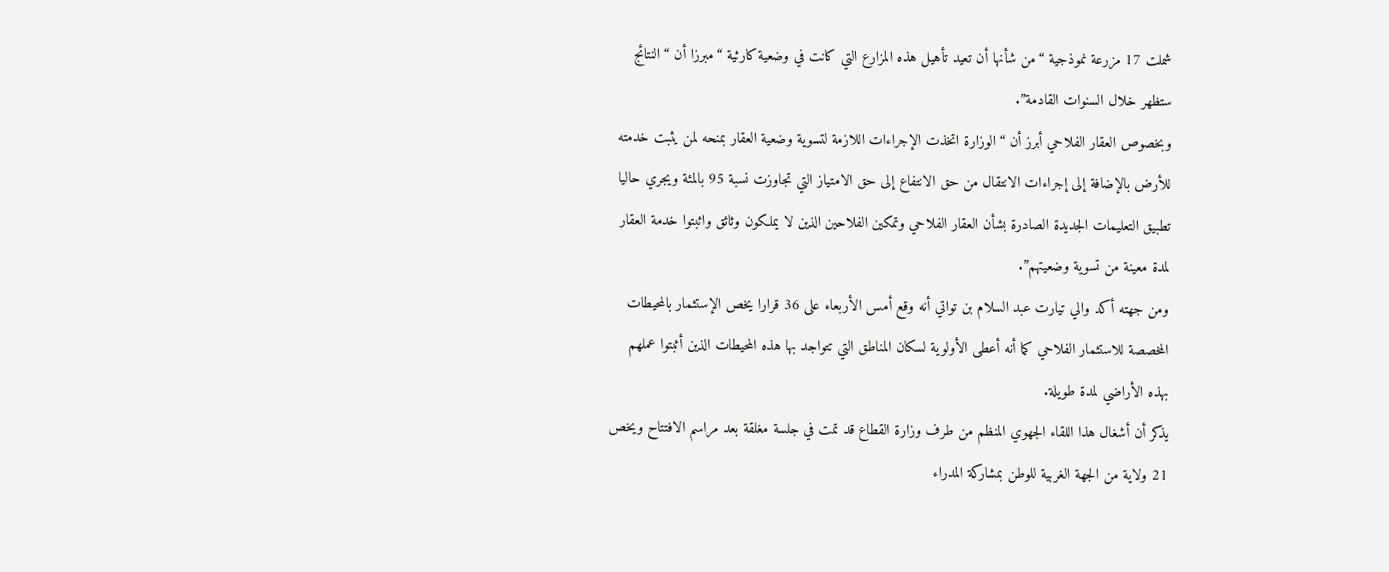شملت 17 مزرعة نموذجية “من شأنها أن تعيد تأهيل هذه المزارع التي كانت في وضعية كارثية “مبرزا أن “النتائج ستظهر خلال السنوات القادمة”.
وبخصوص العقار الفلاحي أبرز أن “الوزارة اتخذت الإجراءات اللازمة لتسوية وضعية العقار بمنحه لمن يثبت خدمته للأرض بالإضافة إلى إجراءات الانتقال من حق الانتفاع إلى حق الامتياز التي تجاوزت نسبة 95 بالمئة ويجري حاليا تطبيق التعليمات الجديدة الصادرة بشأن العقار الفلاحي وتمكين الفلاحين الذين لا يملكون وثائق واثبتوا خدمة العقار لمدة معينة من تسوية وضعيتهم”.
ومن جهته أكد والي تيارت عبد السلام بن تواتي أنه وقع أمس الأربعاء على 36 قرارا يخص الإستثمار بالمحيطات المخصصة للاستثمار الفلاحي كما أنه أعطى الأولوية لسكان المناطق التي تتواجد بها هذه المحيطات الذين أثبتوا عملهم بهذه الأراضي لمدة طويلة.
يذكر أن أشغال هذا اللقاء الجهوي المنظم من طرف وزارة القطاع قد تمت في جلسة مغلقة بعد مراسم الافتتاح ويخص 21 ولاية من الجهة الغربية للوطن بمشاركة المدراء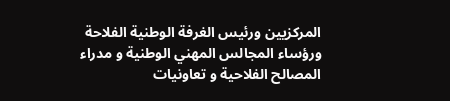المركزيين ورئيس الغرفة الوطنية الفلاحة ورؤساء المجالس المهني الوطنية و مدراء المصالح الفلاحية و تعاونيات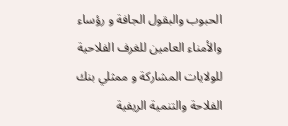الحبوب والبقول الجافة و رؤساء والأمناء العامين للغرف الفلاحية للولايات المشاركة و ممثلي بنك الفلاحة والتنمية الريفية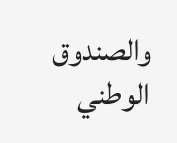والصندوق الوطني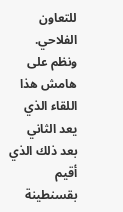للتعاون الفلاحي.
ونظم على هامش هذا اللقاء الذي يعد الثاني بعد ذلك الذي أقيم بقسنطينة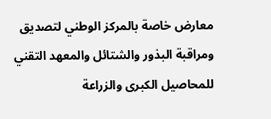معارض خاصة بالمركز الوطني لتصديق ومراقبة البذور والشتائل والمعهد التقني للمحاصيل الكبرى والزراعة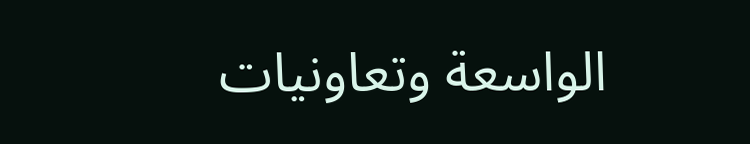الواسعة وتعاونيات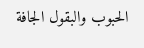الحبوب والبقول الجافة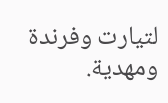لتيارت وفرندة ومهدية.